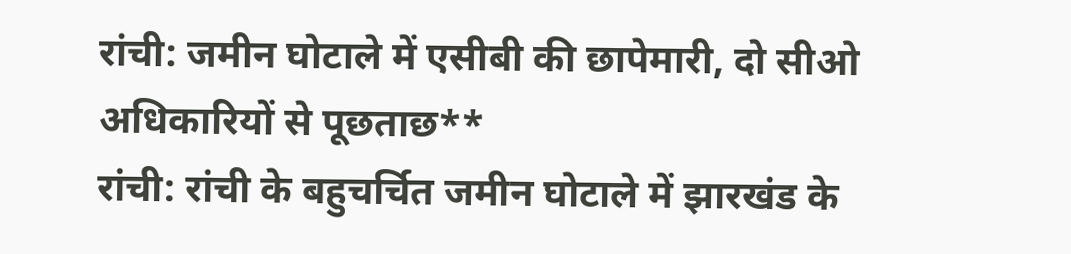रांची: जमीन घोटाले में एसीबी की छापेमारी, दो सीओ अधिकारियों से पूछताछ**
रांची: रांची के बहुचर्चित जमीन घोटाले में झारखंड के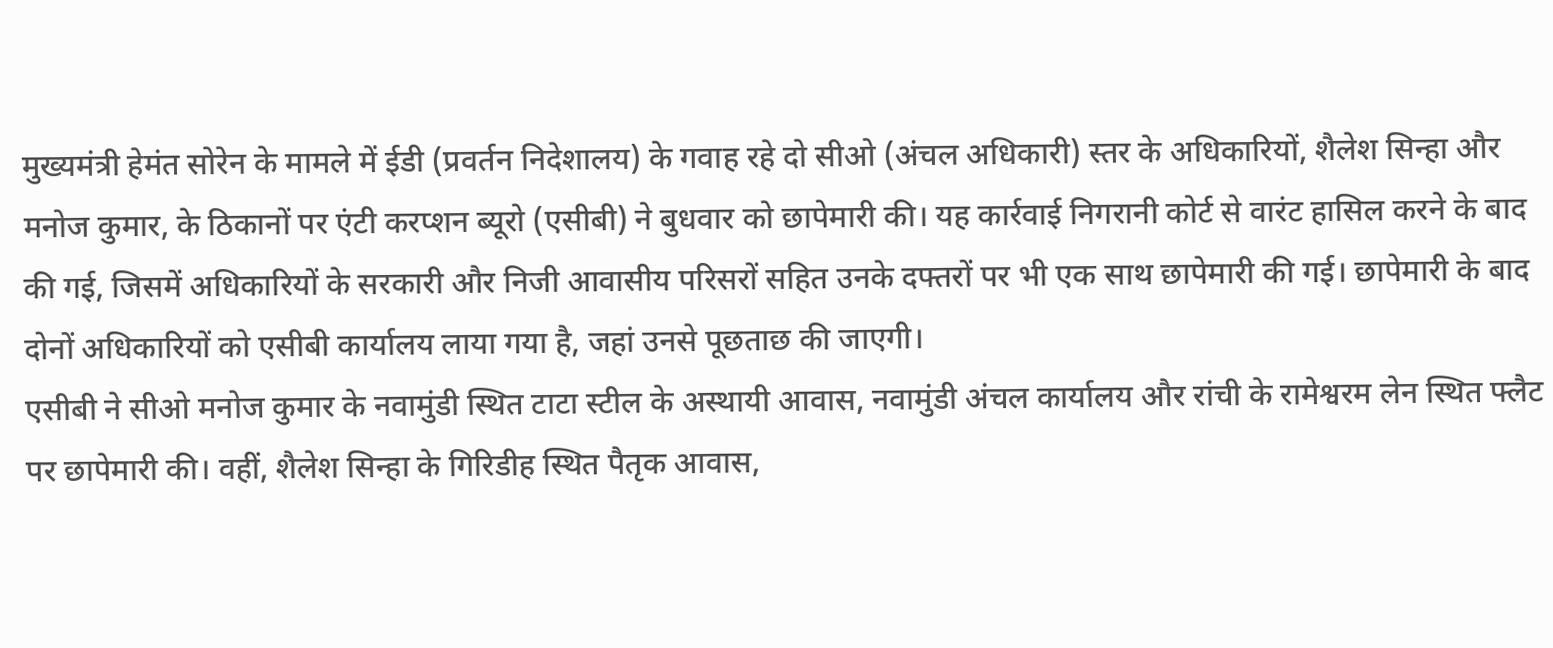मुख्यमंत्री हेमंत सोरेन के मामले में ईडी (प्रवर्तन निदेशालय) के गवाह रहे दो सीओ (अंचल अधिकारी) स्तर के अधिकारियों, शैलेश सिन्हा और मनोज कुमार, के ठिकानों पर एंटी करप्शन ब्यूरो (एसीबी) ने बुधवार को छापेमारी की। यह कार्रवाई निगरानी कोर्ट से वारंट हासिल करने के बाद की गई, जिसमें अधिकारियों के सरकारी और निजी आवासीय परिसरों सहित उनके दफ्तरों पर भी एक साथ छापेमारी की गई। छापेमारी के बाद दोनों अधिकारियों को एसीबी कार्यालय लाया गया है, जहां उनसे पूछताछ की जाएगी।
एसीबी ने सीओ मनोज कुमार के नवामुंडी स्थित टाटा स्टील के अस्थायी आवास, नवामुंडी अंचल कार्यालय और रांची के रामेश्वरम लेन स्थित फ्लैट पर छापेमारी की। वहीं, शैलेश सिन्हा के गिरिडीह स्थित पैतृक आवास,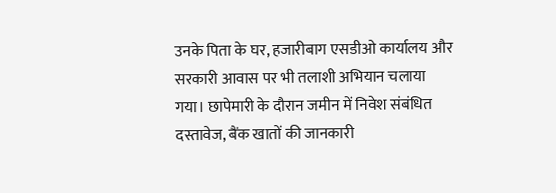उनके पिता के घर, हजारीबाग एसडीओ कार्यालय और सरकारी आवास पर भी तलाशी अभियान चलाया गया। छापेमारी के दौरान जमीन में निवेश संबंधित दस्तावेज, बैंक खातों की जानकारी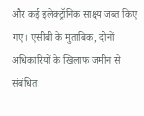और कई इलेक्ट्रॉनिक साक्ष्य जब्त किए गए। एसीबी के मुताबिक, दोनों अधिकारियों के खिलाफ जमीन से संबंधित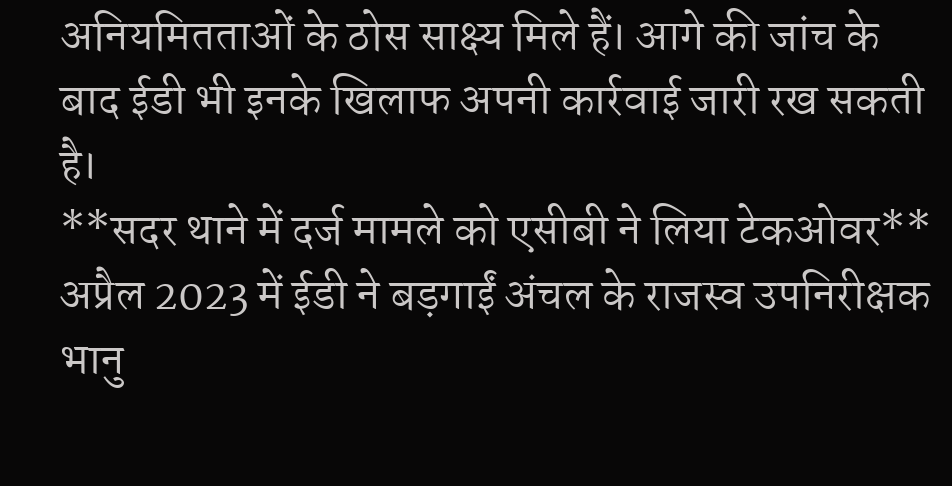अनियमितताओं के ठोस साक्ष्य मिले हैं। आगे की जांच के बाद ईडी भी इनके खिलाफ अपनी कार्रवाई जारी रख सकती है।
**सदर थाने में दर्ज मामले को एसीबी ने लिया टेकओवर**
अप्रैल 2023 में ईडी ने बड़गाईं अंचल के राजस्व उपनिरीक्षक भानु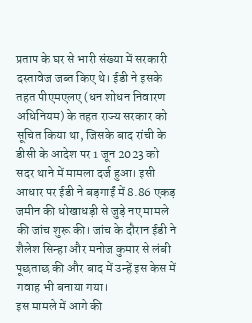प्रताप के घर से भारी संख्या में सरकारी दस्तावेज जब्त किए थे। ईडी ने इसके तहत पीएमएलए (धन शोधन निवारण अधिनियम) के तहत राज्य सरकार को सूचित किया था, जिसके बाद रांची के डीसी के आदेश पर 1 जून 2023 को सदर थाने में मामला दर्ज हुआ। इसी आधार पर ईडी ने बड़गाईं में 8.86 एकड़ जमीन की धोखाधड़ी से जुड़े नए मामले की जांच शुरू की। जांच के दौरान ईडी ने शैलेश सिन्हा और मनोज कुमार से लंबी पूछताछ की और बाद में उन्हें इस केस में गवाह भी बनाया गया।
इस मामले में आगे की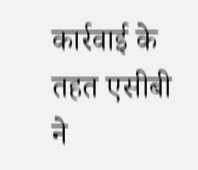कार्रवाई के तहत एसीबी ने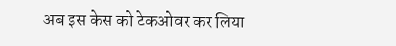अब इस केस को टेकओवर कर लिया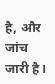है, और जांच जारी है।